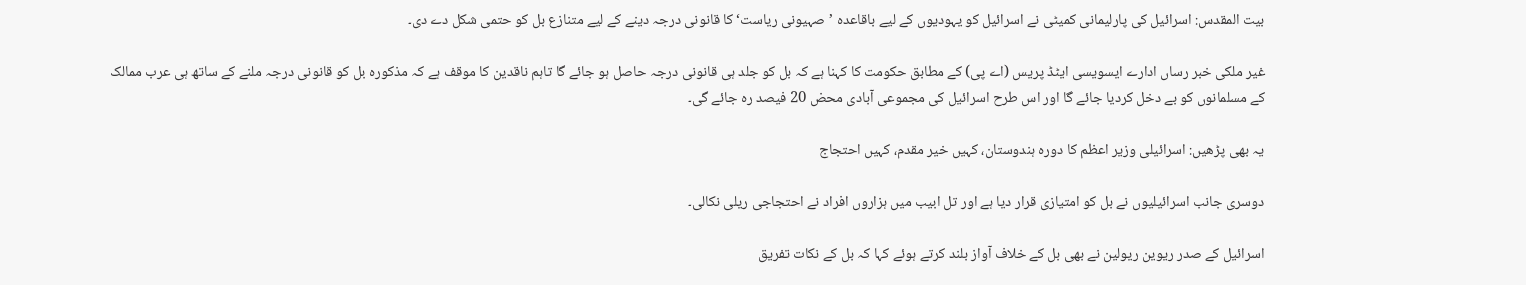بیت المقدس: اسرائیل کی پارلیمانی کمیٹی نے اسرائیل کو یہودیوں کے لیے باقاعدہ ’صہیونی ریاست‘ کا قانونی درجہ دینے کے لیے متنازع بل کو حتمی شکل دے دی۔

غیر ملکی خبر رساں ادارے ایسویسی ایٹڈ پریس (اے پی) کے مطابق حکومت کا کہنا ہے کہ بل کو جلد ہی قانونی درجہ حاصل ہو جائے گا تاہم ناقدین کا موقف ہے کہ مذکورہ بل کو قانونی درجہ ملنے کے ساتھ ہی عرب ممالک کے مسلمانوں کو بے دخل کردیا جائے گا اور اس طرح اسرائیل کی مجموعی آبادی محض 20 فیصد رہ جائے گی۔

یہ بھی پڑھیں: اسرائیلی وزیر اعظم کا دورہ ہندوستان، کہیں خیر مقدم، کہیں احتجاج

دوسری جانب اسرائیلیوں نے بل کو امتیازی قرار دیا ہے اور تل ابیب میں ہزاروں افراد نے احتجاجی ریلی نکالی۔

اسرائیل کے صدر ریوین ریولین نے بھی بل کے خلاف آواز بلند کرتے ہوئے کہا کہ بل کے نکات تفریق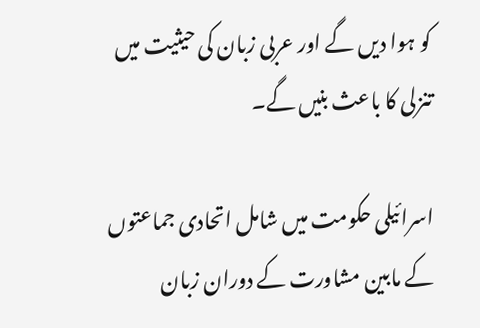کو ہوا دیں گے اور عربی زبان کی حیثیت میں تنزلی کا باعث بنیں گے۔

اسرائیلی حکومت میں شامل اتحادی جماعتوں کے مابین مشاورت کے دوران زبان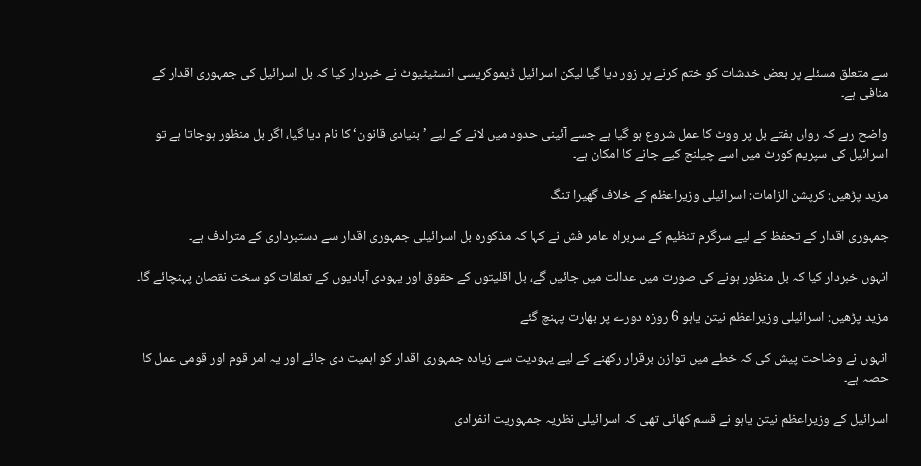سے متعلق مسئلے پر بعض خدشات کو ختم کرنے پر زور دیا گیا لیکن اسرائیل ڈیموکریسی انسٹیٹیوٹ نے خبردار کیا کہ بل اسرائیل کی جمہوری اقدار کے منافی ہے۔

واضح رہے کہ رواں ہفتے بل پر ووٹ کا عمل شروع ہو گیا ہے جسے آئینی حدود میں لانے کے لیے ’بنیادی قانون‘ کا نام دیا گیا، اگر بل منظور ہوجاتا ہے تو اسرائیل کی سپریم کورٹ میں اسے چیلنج کیے جانے کا امکان ہے۔

مزید پڑھیں: کرپشن الزامات: اسرائیلی وزیراعظم کے خلاف گھیرا تنگ

جمہوری اقدار کے تحفظ کے لیے سرگرم تنظیم کے سربراہ عامر فش نے کہا کہ مذکورہ بل اسرائیلی جمہوری اقدار سے دستبرداری کے مترادف ہے۔

انہوں خبردار کیا کہ بل منظور ہونے کی صورت میں عدالت میں جائیں گے، بل اقلیتوں کے حقوق اور یہودی آبادیوں کے تعلقات کو سخت نقصان پہنچائے گا۔

مزید پڑھیں: اسرائیلی وزیراعظم نیتن یاہو 6 روزہ دورے پر بھارت پہنچ گئے

انہوں نے وضاحت پیش کی کہ خطے میں توازن برقرار رکھنے کے لیے یہودیت سے زیادہ جمہوری اقدار کو اہمیت دی جائے اور یہ امر قوم اور قومی عمل کا حصہ ہے۔

اسرائیل کے وزیراعظم نیتن یاہو نے قسم کھائی تھی کہ اسرائیلی نظریہ جمہوریت انفرادی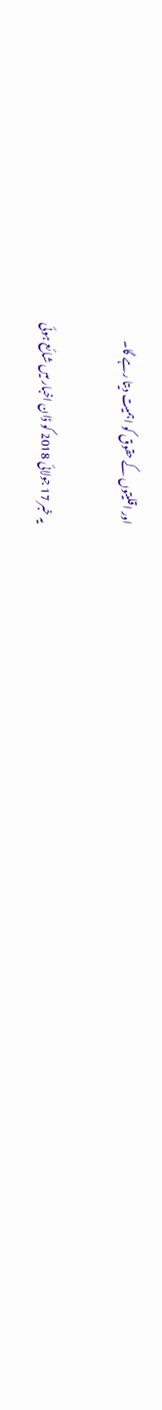اور اقلیتوں کے حقوق کو اہمیت دیتا رہے گا۔


یہ خبر 17 جولائی 2018 کو ڈان اخبار میں شائع ہوئی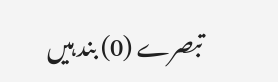تبصرے (0) بند ہیں